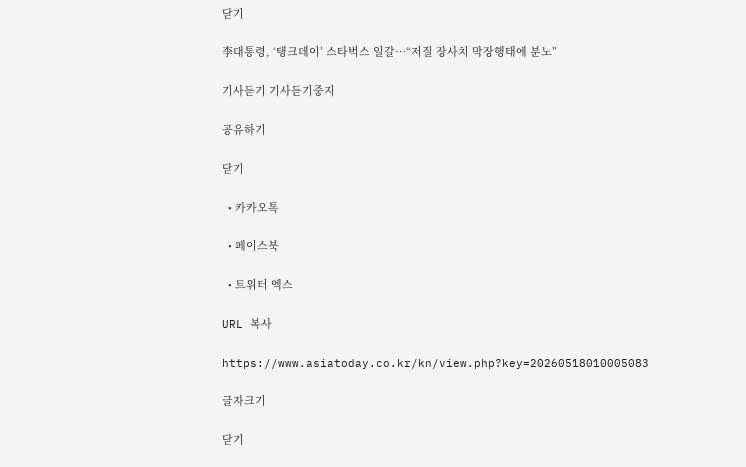닫기

李대통령, ‘탱크데이’ 스타벅스 일갈…“저질 장사치 막장행태에 분노”

기사듣기 기사듣기중지

공유하기

닫기

  • 카카오톡

  • 페이스북

  • 트위터 엑스

URL 복사

https://www.asiatoday.co.kr/kn/view.php?key=20260518010005083

글자크기

닫기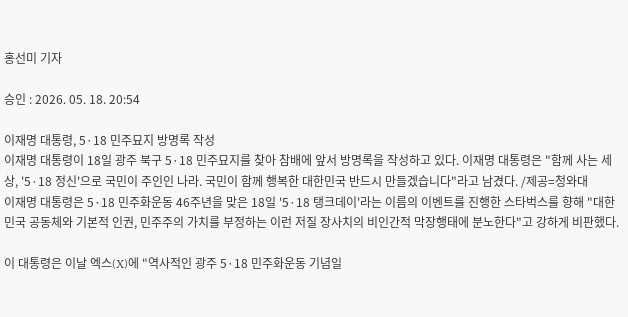홍선미 기자

승인 : 2026. 05. 18. 20:54

이재명 대통령, 5·18 민주묘지 방명록 작성
이재명 대통령이 18일 광주 북구 5·18 민주묘지를 찾아 참배에 앞서 방명록을 작성하고 있다. 이재명 대통령은 "함께 사는 세상, '5·18 정신'으로 국민이 주인인 나라. 국민이 함께 행복한 대한민국 반드시 만들겠습니다"라고 남겼다. /제공=청와대
이재명 대통령은 5·18 민주화운동 46주년을 맞은 18일 '5·18 탱크데이'라는 이름의 이벤트를 진행한 스타벅스를 향해 "대한민국 공동체와 기본적 인권, 민주주의 가치를 부정하는 이런 저질 장사치의 비인간적 막장행태에 분노한다"고 강하게 비판했다.

이 대통령은 이날 엑스(X)에 "역사적인 광주 5·18 민주화운동 기념일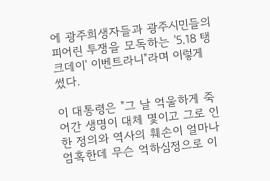에 광주희생자들과 광주시민들의 피어린 투쟁을 모독하는 '5.18 탱크데이' 이벤트라니"라며 이렇게 썼다.

이 대통령은 "그 날 억울하게 죽어간 생명이 대체 몇이고 그로 인한 정의와 역사의 훼손이 얼마나 엄혹한데 무슨 억하심정으로 이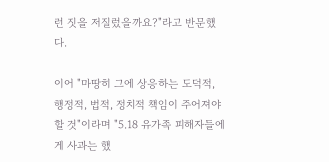런 짓을 저질렀을까요?"라고 반문했다.

이어 "마땅히 그에 상응하는 도덕적, 행정적, 법적, 정치적 책임이 주어져야 할 것"이라며 "5.18 유가족 피해자들에게 사과는 했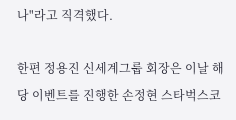나"라고 직격했다.

한편 정용진 신세계그룹 회장은 이날 해당 이벤트를 진행한 손정현 스타벅스코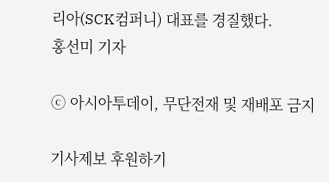리아(SCK컴퍼니) 대표를 경질했다.
홍선미 기자

ⓒ 아시아투데이, 무단전재 및 재배포 금지

기사제보 후원하기